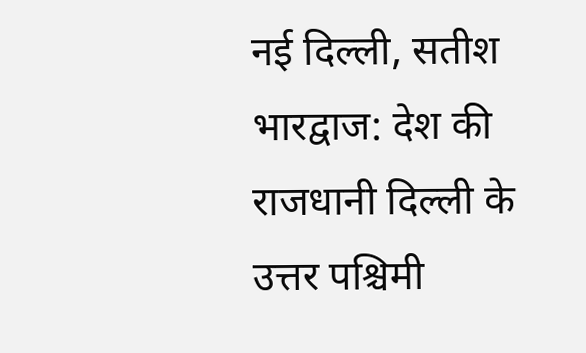नई दिल्ली, सतीश भारद्वाज: देश की राजधानी दिल्ली के उत्तर पश्चिमी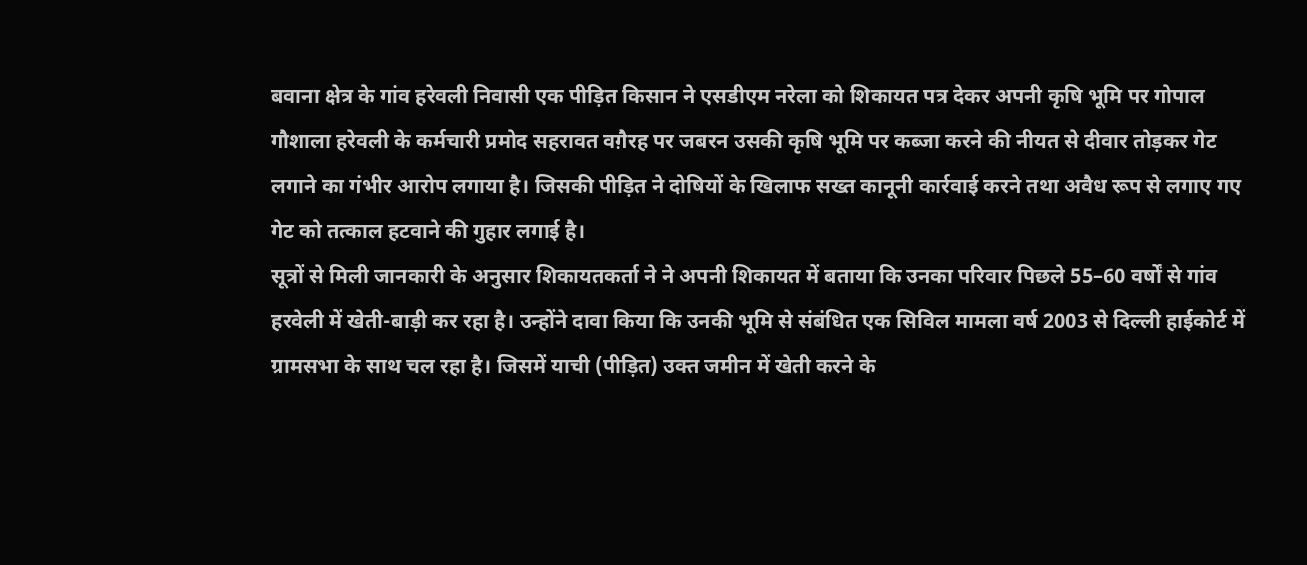बवाना क्षेत्र के गांव हरेवली निवासी एक पीड़ित किसान ने एसडीएम नरेला को शिकायत पत्र देकर अपनी कृषि भूमि पर गोपाल गौशाला हरेवली के कर्मचारी प्रमोद सहरावत वग़ैरह पर जबरन उसकी कृषि भूमि पर कब्जा करने की नीयत से दीवार तोड़कर गेट लगाने का गंभीर आरोप लगाया है। जिसकी पीड़ित ने दोषियों के खिलाफ सख्त कानूनी कार्रवाई करने तथा अवैध रूप से लगाए गए गेट को तत्काल हटवाने की गुहार लगाई है।
सूत्रों से मिली जानकारी के अनुसार शिकायतकर्ता ने ने अपनी शिकायत में बताया कि उनका परिवार पिछले 55–60 वर्षों से गांव हरवेली में खेती-बाड़ी कर रहा है। उन्होंने दावा किया कि उनकी भूमि से संबंधित एक सिविल मामला वर्ष 2003 से दिल्ली हाईकोर्ट में ग्रामसभा के साथ चल रहा है। जिसमें याची (पीड़ित) उक्त जमीन में खेती करने के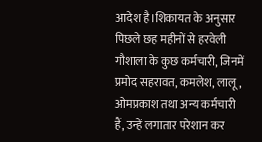आदेश है।शिकायत के अनुसार पिछले छह महीनों से हरवेली गौशाला के कुछ कर्मचारी, जिनमें प्रमोद सहरावत, कमलेश, लालू, ओमप्रकाश तथा अन्य कर्मचारी हैं, उन्हें लगातार परेशान कर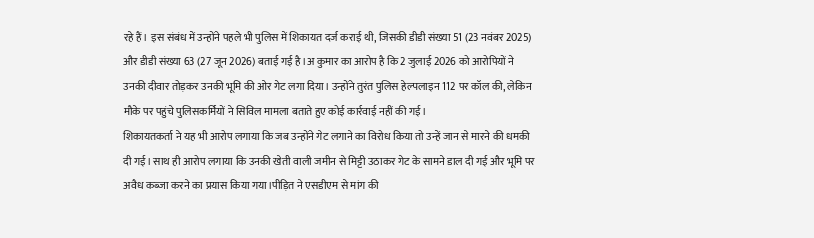रहे हैं। इस संबंध में उन्होंने पहले भी पुलिस में शिकायत दर्ज कराई थी, जिसकी डीडी संख्या 51 (23 नवंबर 2025) और डीडी संख्या 63 (27 जून 2026) बताई गई है।अ कुमार का आरोप है कि 2 जुलाई 2026 को आरोपियों ने उनकी दीवार तोड़कर उनकी भूमि की ओर गेट लगा दिया। उन्होंने तुरंत पुलिस हेल्पलाइन 112 पर कॉल की, लेकिन मौके पर पहुंचे पुलिसकर्मियों ने सिविल मामला बताते हुए कोई कार्रवाई नहीं की गई।
शिकायतकर्ता ने यह भी आरोप लगाया कि जब उन्होंने गेट लगाने का विरोध किया तो उन्हें जान से मारने की धमकी दी गई। साथ ही आरोप लगाया कि उनकी खेती वाली जमीन से मिट्टी उठाकर गेट के सामने डाल दी गई और भूमि पर अवैध कब्जा करने का प्रयास किया गया।पीड़ित ने एसडीएम से मांग की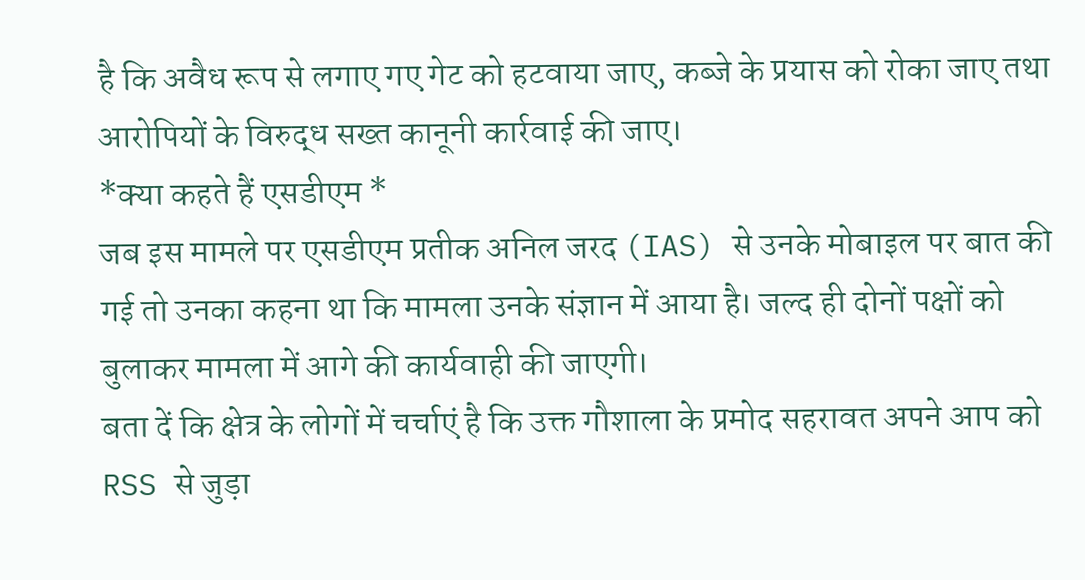है कि अवैध रूप से लगाए गए गेट को हटवाया जाए, कब्जे के प्रयास को रोका जाए तथा आरोपियों के विरुद्ध सख्त कानूनी कार्रवाई की जाए।
*क्या कहते हैं एसडीएम *
जब इस मामले पर एसडीएम प्रतीक अनिल जरद (IAS) से उनके मोबाइल पर बात की गई तो उनका कहना था कि मामला उनके संज्ञान में आया है। जल्द ही दोनों पक्षों को बुलाकर मामला में आगे की कार्यवाही की जाएगी।
बता दें कि क्षेत्र के लोगों में चर्चाएं है कि उक्त गौशाला के प्रमोद सहरावत अपने आप को RSS से जुड़ा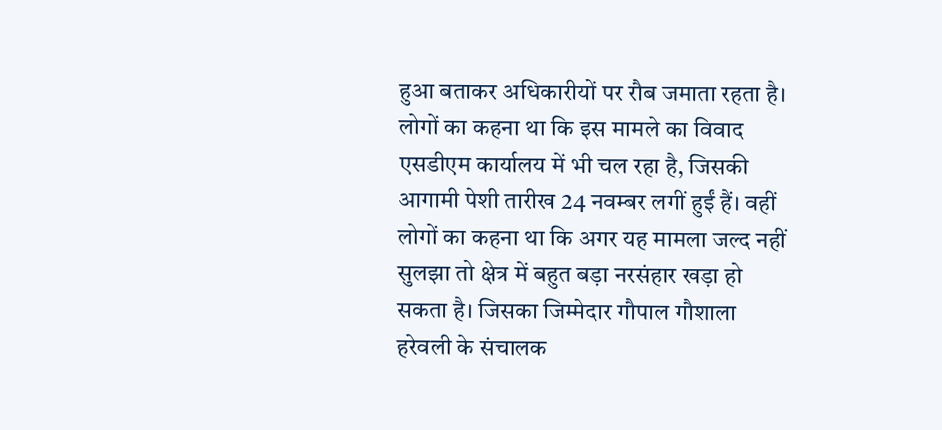हुआ बताकर अधिकारीयों पर रौब जमाता रहता है। लोगों का कहना था कि इस मामले का विवाद एसडीएम कार्यालय में भी चल रहा है, जिसकी आगामी पेशी तारीख 24 नवम्बर लगीं हुईं हैं। वहीं लोगों का कहना था कि अगर यह मामला जल्द नहीं सुलझा तो क्षेत्र में बहुत बड़ा नरसंहार खड़ा हो सकता है। जिसका जिम्मेदार गौपाल गौशाला हरेवली के संचालक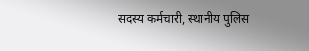सदस्य कर्मचारी, स्थानीय पुलिस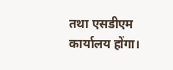तथा एसडीएम कार्यालय होंगा।